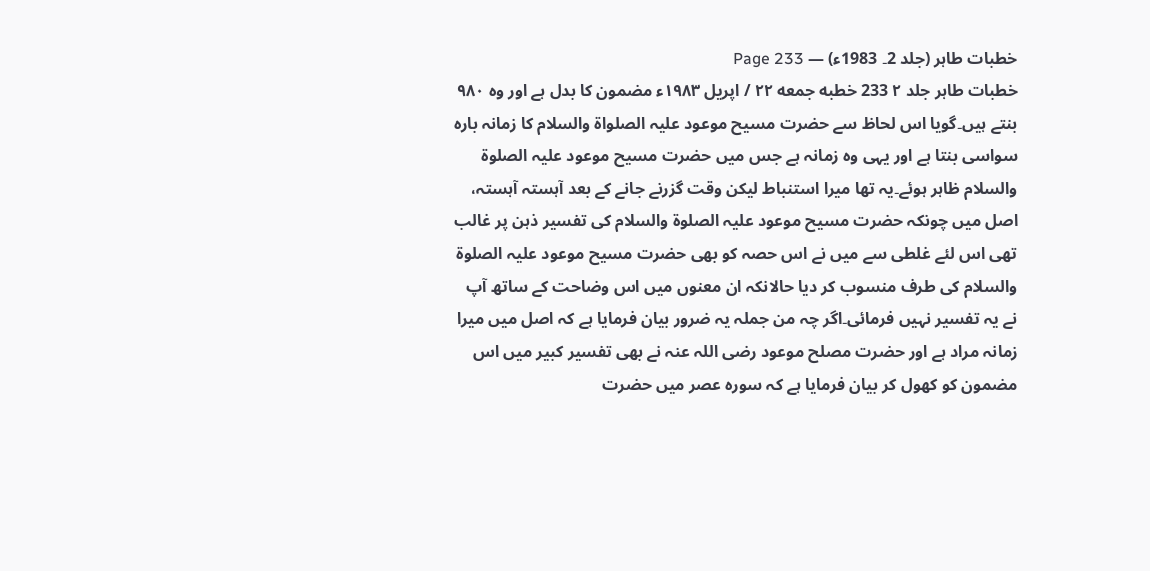خطبات طاہر (جلد 2۔ 1983ء) — Page 233
خطبات طاہر جلد ۲ 233 خطبه جمعه ۲۲ / اپریل ۱۹۸۳ء مضمون کا بدل ہے اور وہ ۹۸۰ بنتے ہیں۔گویا اس لحاظ سے حضرت مسیح موعود علیہ الصلواۃ والسلام کا زمانہ بارہ سواسی بنتا ہے اور یہی وہ زمانہ ہے جس میں حضرت مسیح موعود علیہ الصلوۃ والسلام ظاہر ہوئے۔یہ تھا میرا استنباط لیکن وقت گزرنے جانے کے بعد آہستہ آہستہ، اصل میں چونکہ حضرت مسیح موعود علیہ الصلوۃ والسلام کی تفسیر ذہن پر غالب تھی اس لئے غلطی سے میں نے اس حصہ کو بھی حضرت مسیح موعود علیہ الصلوۃ والسلام کی طرف منسوب کر دیا حالانکہ ان معنوں میں اس وضاحت کے ساتھ آپ نے یہ تفسیر نہیں فرمائی۔اگر چہ من جملہ یہ ضرور بیان فرمایا ہے کہ اصل میں میرا زمانہ مراد ہے اور حضرت مصلح موعود رضی اللہ عنہ نے بھی تفسیر کبیر میں اس مضمون کو کھول کر بیان فرمایا ہے کہ سورہ عصر میں حضرت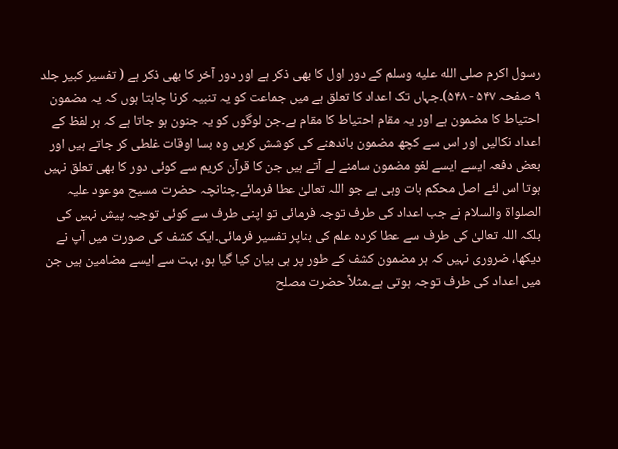رسول اکرم صلى الله عليه وسلم کے دور اول کا بھی ذکر ہے اور دور آخر کا بھی ذکر ہے ( تفسیر کبیر جلد ۹ صفحہ ۵۴۷ - ۵۴۸)۔جہاں تک اعداد کا تعلق ہے میں جماعت کو یہ تنبیہ کرنا چاہتا ہوں کہ یہ مضمون احتیاط کا مضمون ہے اور یہ مقام احتیاط کا مقام ہے۔جن لوگوں کو یہ جنون ہو جاتا ہے کہ ہر لفظ کے اعداد نکالیں اور اس سے کچھ مضمون باندھنے کی کوشش کریں وہ بسا اوقات غلطی کر جاتے ہیں اور بعض دفعہ ایسے ایسے لغو مضمون سامنے لے آتے ہیں جن کا قرآن کریم سے کوئی دور کا بھی تعلق نہیں ہوتا اس لئے اصل محکم بات وہی ہے جو اللہ تعالیٰ عطا فرمائے۔چنانچہ حضرت مسیح موعود علیہ الصلواۃ والسلام نے جب اعداد کی طرف توجہ فرمائی تو اپنی طرف سے کوئی توجیہ پیش نہیں کی بلکہ اللہ تعالیٰ کی طرف سے عطا کردہ علم کی بناپر تفسیر فرمائی۔ایک کشف کی صورت میں آپ نے دیکھا، ضروری نہیں کہ ہر مضمون کشف کے طور پر ہی بیان کیا گیا ہو، بہت سے ایسے مضامین ہیں جن میں اعداد کی طرف توجہ ہوتی ہے۔مثلاً حضرت مصلح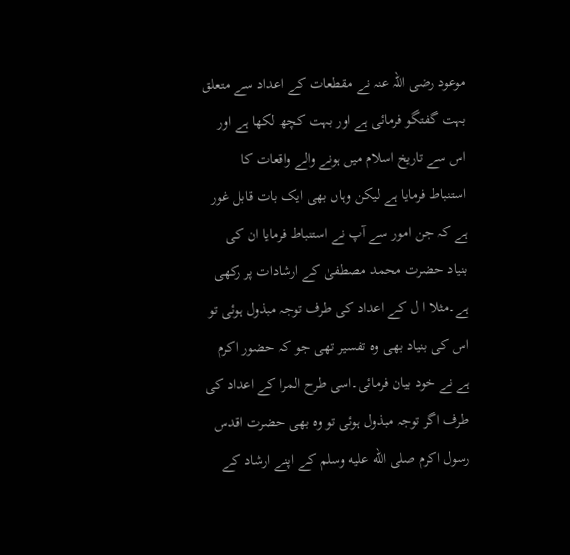موعود رضی اللہ عنہ نے مقطعات کے اعداد سے متعلق بہت گفتگو فرمائی ہے اور بہت کچھ لکھا ہے اور اس سے تاریخ اسلام میں ہونے والے واقعات کا استنباط فرمایا ہے لیکن وہاں بھی ایک بات قابل غور ہے کہ جن امور سے آپ نے استنباط فرمایا ان کی بنیاد حضرت محمد مصطفیٰ کے ارشادات پر رکھی ہے۔مثلا ا ل کے اعداد کی طرف توجہ مبذول ہوئی تو اس کی بنیاد بھی وہ تفسیر تھی جو کہ حضور اکرم ہے نے خود بیان فرمائی۔اسی طرح المرا کے اعداد کی طرف اگر توجہ مبذول ہوئی تو وہ بھی حضرت اقدس رسول اکرم صلى الله عليه وسلم کے اپنے ارشاد کے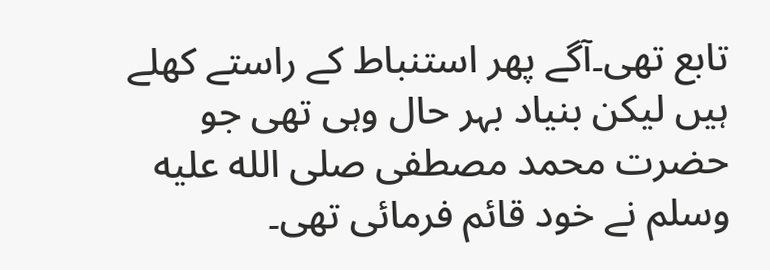تابع تھی۔آگے پھر استنباط کے راستے کھلے ہیں لیکن بنیاد بہر حال وہی تھی جو حضرت محمد مصطفی صلى الله عليه وسلم نے خود قائم فرمائی تھی۔